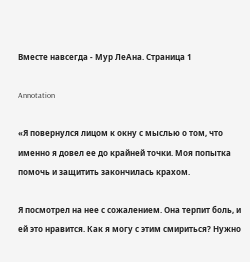Вместе навсегда - Мур ЛеАна. Страница 1

Annotation

«Я повернулся лицом к окну с мыслью о том, что именно я довел ее до крайней точки. Моя попытка помочь и защитить закончилась крахом.

Я посмотрел на нее с сожалением. Она терпит боль, и ей это нравится. Как я могу с этим смириться? Нужно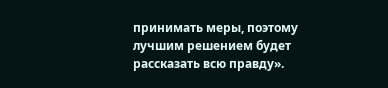принимать меры, поэтому лучшим решением будет рассказать всю правду».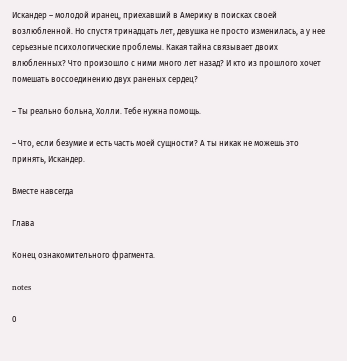Искандер – молодой иранец, приехавший в Америку в поисках своей возлюбленной. Но спустя тринадцать лет, девушка не просто изменилась, а у нее серьезные психологические проблемы. Какая тайна связывает двоих влюбленных? Что произошло с ними много лет назад? И кто из прошлого хочет помешать воссоединению двух раненых сердец?

– Ты реально больна, Холли. Тебе нужна помощь.

– Что, если безумие и есть часть моей сущности? А ты никак не можешь это принять, Искандер.

Вместе навсегда

Глава

Конец ознакомительного фрагмента.

notes

0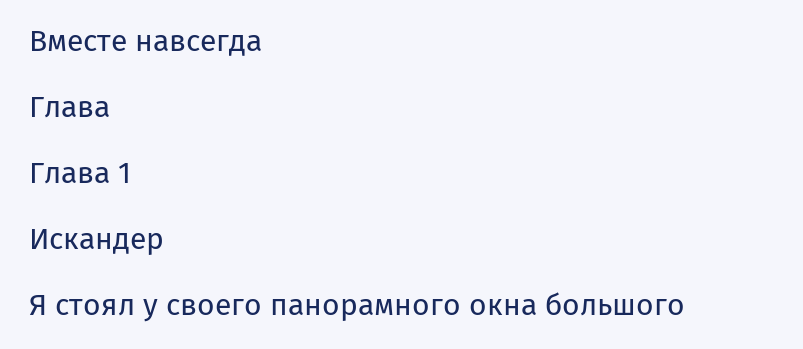Вместе навсегда

Глава

Глава 1

Искандер

Я стоял у своего панорамного окна большого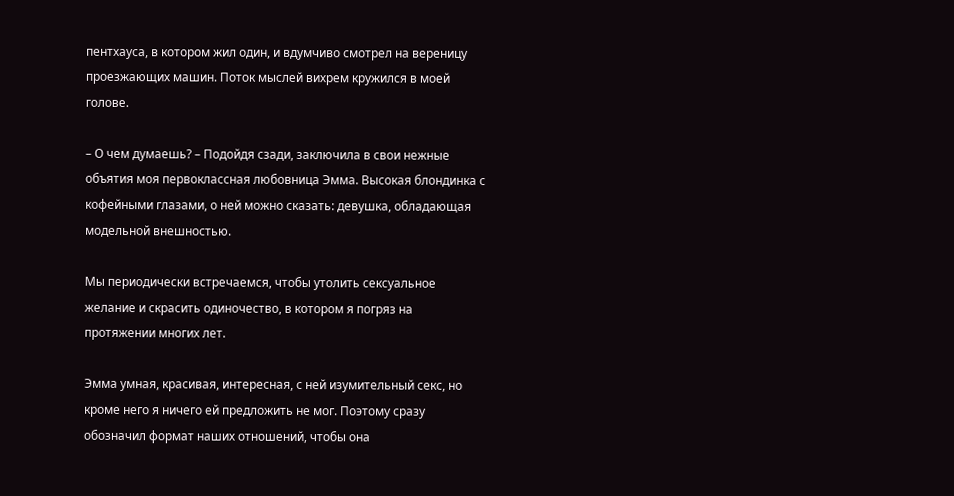пентхауса, в котором жил один, и вдумчиво смотрел на вереницу проезжающих машин. Поток мыслей вихрем кружился в моей голове.

– О чем думаешь? – Подойдя сзади, заключила в свои нежные объятия моя первоклассная любовница Эмма. Высокая блондинка с кофейными глазами, о ней можно сказать: девушка, обладающая модельной внешностью.

Мы периодически встречаемся, чтобы утолить сексуальное желание и скрасить одиночество, в котором я погряз на протяжении многих лет.

Эмма умная, красивая, интересная, с ней изумительный секс, но кроме него я ничего ей предложить не мог. Поэтому сразу обозначил формат наших отношений, чтобы она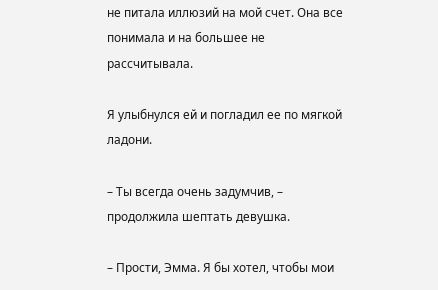не питала иллюзий на мой счет. Она все понимала и на большее не рассчитывала.

Я улыбнулся ей и погладил ее по мягкой ладони.

– Ты всегда очень задумчив, – продолжила шептать девушка.

– Прости, Эмма. Я бы хотел, чтобы мои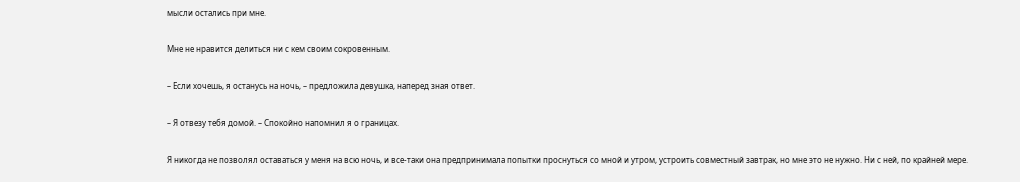мысли остались при мне.

Мне не нравится делиться ни с кем своим сокровенным.

– Если хочешь, я останусь на ночь, – предложила девушка, наперед зная ответ.

– Я отвезу тебя домой. – Спокойно напомнил я о границах.

Я никогда не позволял оставаться у меня на всю ночь, и все-таки она предпринимала попытки проснуться со мной и утром, устроить совместный завтрак, но мне это не нужно. Ни с ней, по крайней мере.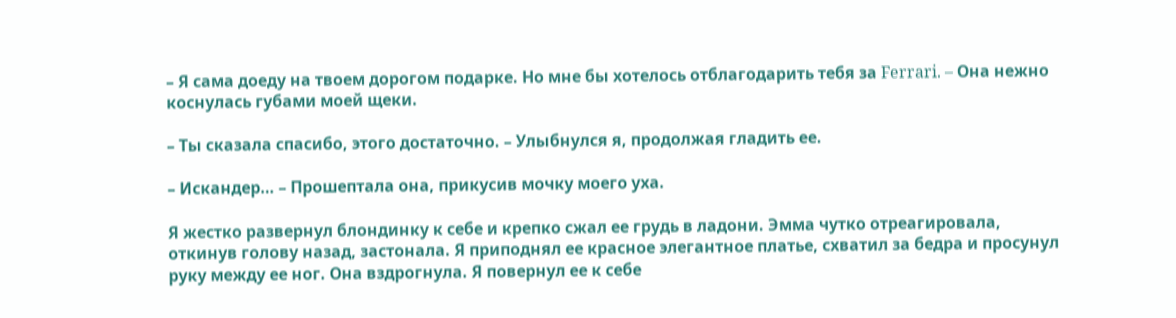– Я сама доеду на твоем дорогом подарке. Но мне бы хотелось отблагодарить тебя за Ferrari. – Она нежно коснулась губами моей щеки.

– Ты сказала спасибо, этого достаточно. – Улыбнулся я, продолжая гладить ее.

– Искандер… – Прошептала она, прикусив мочку моего уха.

Я жестко развернул блондинку к себе и крепко сжал ее грудь в ладони. Эмма чутко отреагировала, откинув голову назад, застонала. Я приподнял ее красное элегантное платье, схватил за бедра и просунул руку между ее ног. Она вздрогнула. Я повернул ее к себе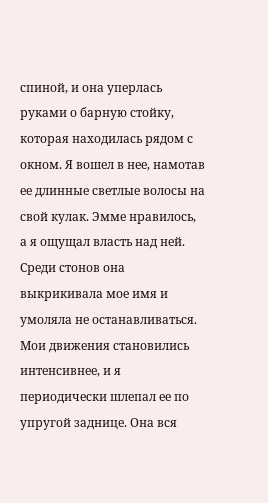спиной, и она уперлась руками о барную стойку, которая находилась рядом с окном. Я вошел в нее, намотав ее длинные светлые волосы на свой кулак. Эмме нравилось, а я ощущал власть над ней. Среди стонов она выкрикивала мое имя и умоляла не останавливаться. Мои движения становились интенсивнее, и я периодически шлепал ее по упругой заднице. Она вся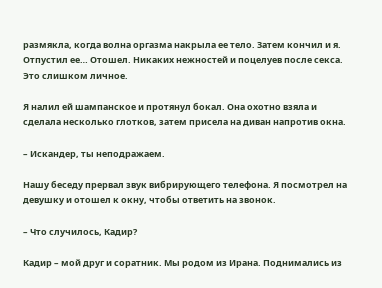размякла, когда волна оргазма накрыла ее тело. Затем кончил и я. Отпустил ее… Отошел. Никаких нежностей и поцелуев после секса. Это слишком личное.

Я налил ей шампанское и протянул бокал. Она охотно взяла и сделала несколько глотков, затем присела на диван напротив окна.

– Искандер, ты неподражаем.

Нашу беседу прервал звук вибрирующего телефона. Я посмотрел на девушку и отошел к окну, чтобы ответить на звонок.

– Что случилось, Кадир?

Кадир – мой друг и соратник. Мы родом из Ирана. Поднимались из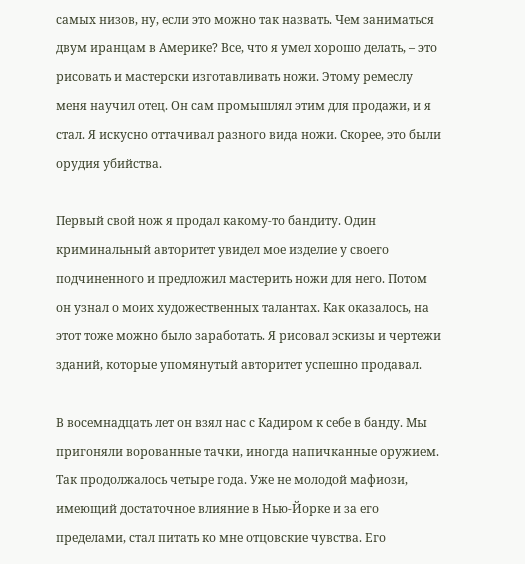самых низов, ну, если это можно так назвать. Чем заниматься двум иранцам в Америке? Все, что я умел хорошо делать, – это рисовать и мастерски изготавливать ножи. Этому ремеслу меня научил отец. Он сам промышлял этим для продажи, и я стал. Я искусно оттачивал разного вида ножи. Скорее, это были орудия убийства.

Первый свой нож я продал какому-то бандиту. Один криминальный авторитет увидел мое изделие у своего подчиненного и предложил мастерить ножи для него. Потом он узнал о моих художественных талантах. Как оказалось, на этот тоже можно было заработать. Я рисовал эскизы и чертежи зданий, которые упомянутый авторитет успешно продавал.

В восемнадцать лет он взял нас с Кадиром к себе в банду. Мы пригоняли ворованные тачки, иногда напичканные оружием. Так продолжалось четыре года. Уже не молодой мафиози, имеющий достаточное влияние в Нью-Йорке и за его пределами, стал питать ко мне отцовские чувства. Его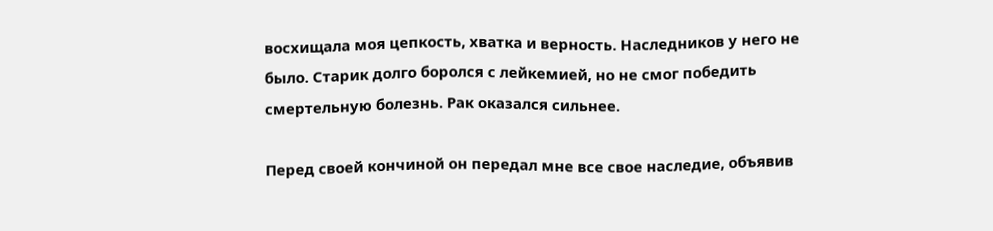восхищала моя цепкость, хватка и верность. Наследников у него не было. Старик долго боролся с лейкемией, но не смог победить смертельную болезнь. Рак оказался сильнее.

Перед своей кончиной он передал мне все свое наследие, объявив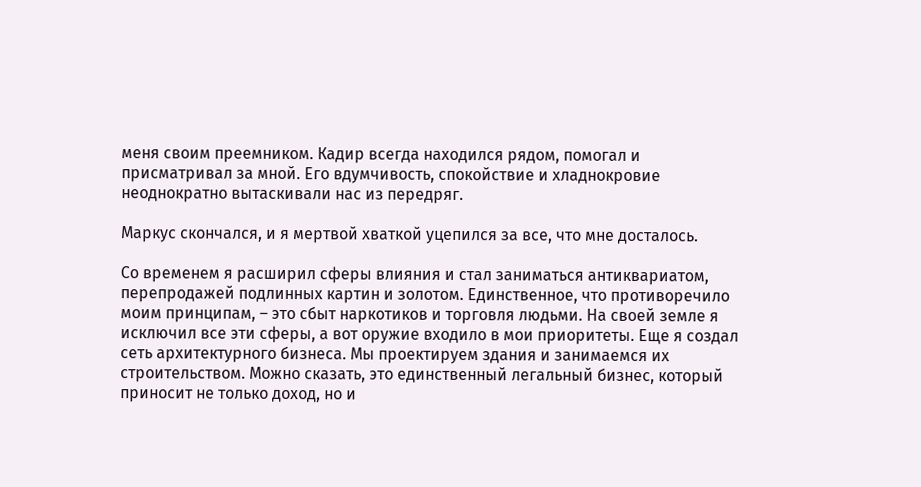меня своим преемником. Кадир всегда находился рядом, помогал и присматривал за мной. Его вдумчивость, спокойствие и хладнокровие неоднократно вытаскивали нас из передряг.

Маркус скончался, и я мертвой хваткой уцепился за все, что мне досталось.

Со временем я расширил сферы влияния и стал заниматься антиквариатом, перепродажей подлинных картин и золотом. Единственное, что противоречило моим принципам, – это сбыт наркотиков и торговля людьми. На своей земле я исключил все эти сферы, а вот оружие входило в мои приоритеты. Еще я создал сеть архитектурного бизнеса. Мы проектируем здания и занимаемся их строительством. Можно сказать, это единственный легальный бизнес, который приносит не только доход, но и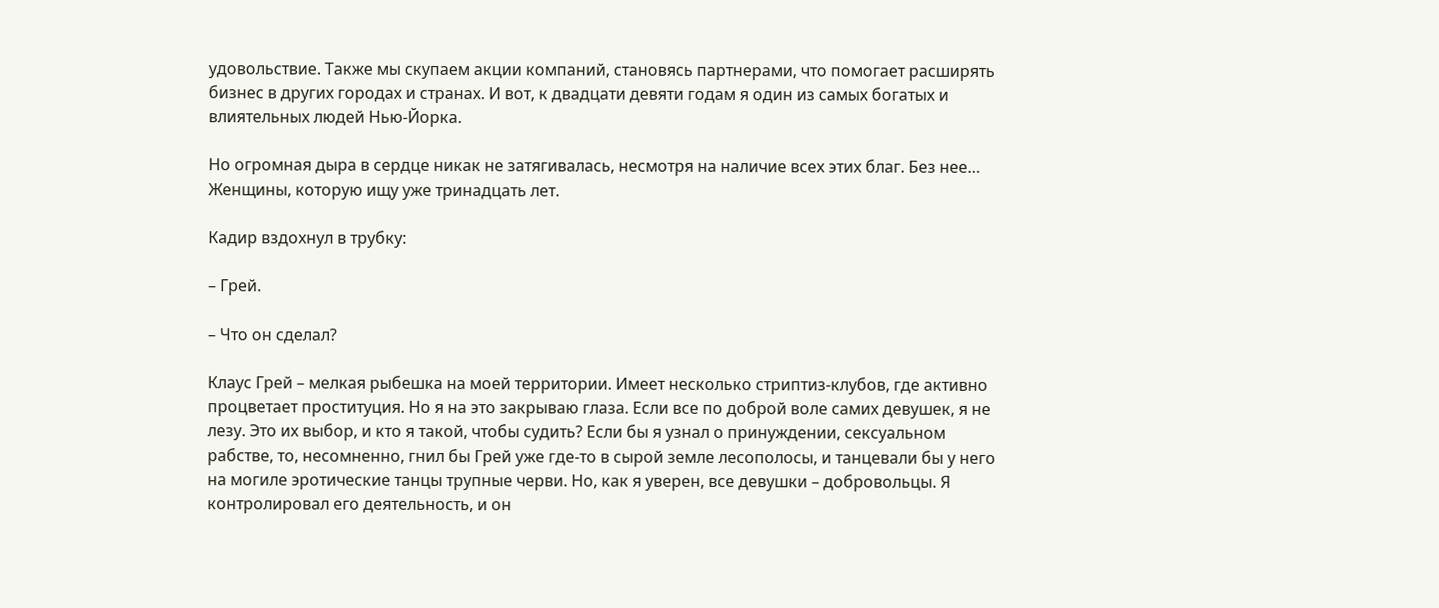удовольствие. Также мы скупаем акции компаний, становясь партнерами, что помогает расширять бизнес в других городах и странах. И вот, к двадцати девяти годам я один из самых богатых и влиятельных людей Нью-Йорка.

Но огромная дыра в сердце никак не затягивалась, несмотря на наличие всех этих благ. Без нее… Женщины, которую ищу уже тринадцать лет.

Кадир вздохнул в трубку:

– Грей.

– Что он сделал?

Клаус Грей – мелкая рыбешка на моей территории. Имеет несколько стриптиз-клубов, где активно процветает проституция. Но я на это закрываю глаза. Если все по доброй воле самих девушек, я не лезу. Это их выбор, и кто я такой, чтобы судить? Если бы я узнал о принуждении, сексуальном рабстве, то, несомненно, гнил бы Грей уже где-то в сырой земле лесополосы, и танцевали бы у него на могиле эротические танцы трупные черви. Но, как я уверен, все девушки – добровольцы. Я контролировал его деятельность, и он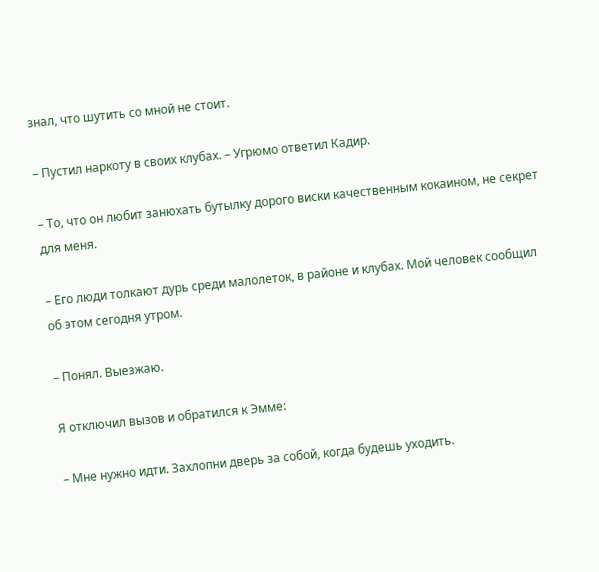знал, что шутить со мной не стоит.

– Пустил наркоту в своих клубах. – Угрюмо ответил Кадир.

– То, что он любит занюхать бутылку дорого виски качественным кокаином, не секрет для меня.

– Его люди толкают дурь среди малолеток, в районе и клубах. Мой человек сообщил об этом сегодня утром.

– Понял. Выезжаю.

Я отключил вызов и обратился к Эмме:

– Мне нужно идти. Захлопни дверь за собой, когда будешь уходить.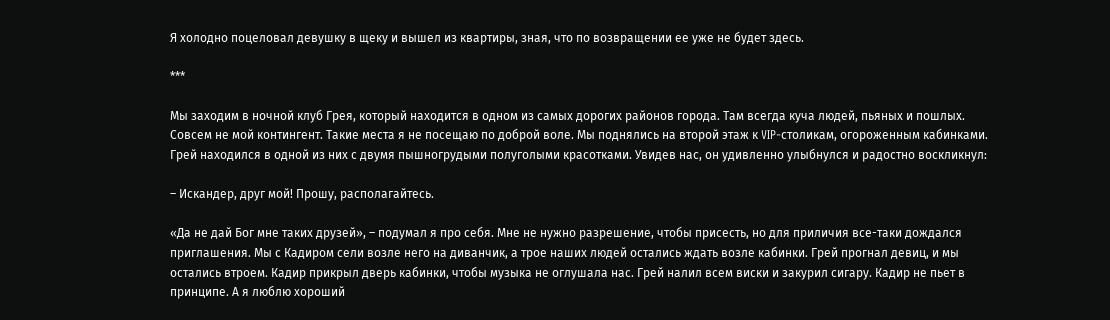Я холодно поцеловал девушку в щеку и вышел из квартиры, зная, что по возвращении ее уже не будет здесь.

***

Мы заходим в ночной клуб Грея, который находится в одном из самых дорогих районов города. Там всегда куча людей, пьяных и пошлых. Совсем не мой контингент. Такие места я не посещаю по доброй воле. Мы поднялись на второй этаж к VIP-столикам, огороженным кабинками. Грей находился в одной из них с двумя пышногрудыми полуголыми красотками. Увидев нас, он удивленно улыбнулся и радостно воскликнул:

– Искандер, друг мой! Прошу, располагайтесь.

«Да не дай Бог мне таких друзей», – подумал я про себя. Мне не нужно разрешение, чтобы присесть, но для приличия все-таки дождался приглашения. Мы с Кадиром сели возле него на диванчик, а трое наших людей остались ждать возле кабинки. Грей прогнал девиц, и мы остались втроем. Кадир прикрыл дверь кабинки, чтобы музыка не оглушала нас. Грей налил всем виски и закурил сигару. Кадир не пьет в принципе. А я люблю хороший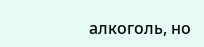алкоголь, но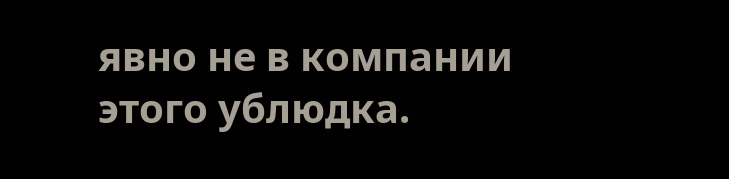явно не в компании этого ублюдка.